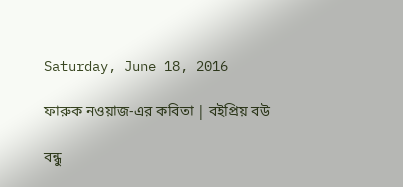Saturday, June 18, 2016

ফারুক নওয়াজ-এর কবিতা | বইপ্রিয় বউ

বন্ধু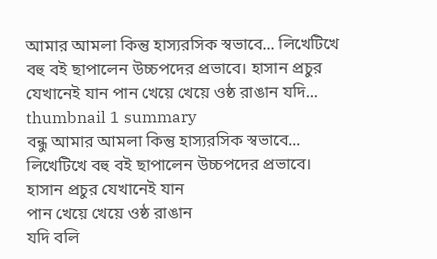আমার আমলা কিন্তু হাস্যরসিক স্বভাবে... লিখেটিখে বহু বই ছাপালেন উচ্চপদের প্রভাবে। হাসান প্রচুর যেখানেই যান পান খেয়ে খেয়ে ওষ্ঠ রাঙান যদি... thumbnail 1 summary
বন্ধু আমার আমলা কিন্তু হাস্যরসিক স্বভাবে...
লিখেটিখে বহু বই ছাপালেন উচ্চপদের প্রভাবে।
হাসান প্রচুর যেখানেই যান
পান খেয়ে খেয়ে ওষ্ঠ রাঙান
যদি বলি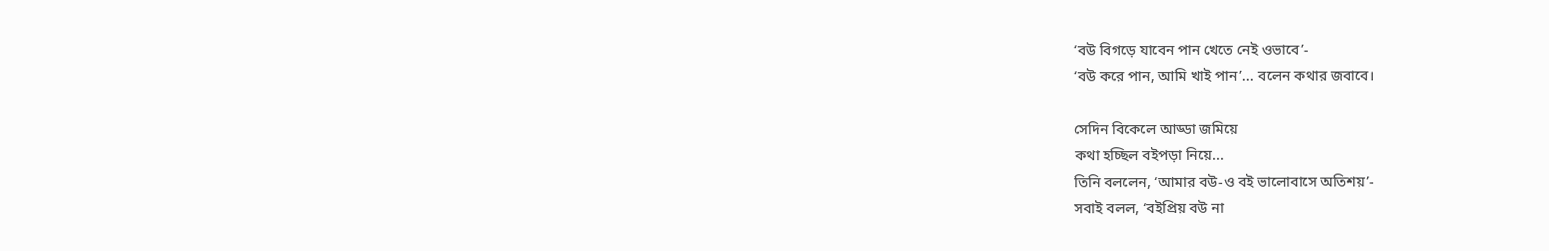‘বউ বিগড়ে যাবেন পান খেতে নেই ওভাবে’-
‘বউ করে পান, আমি খাই পান’... বলেন কথার জবাবে।

সেদিন বিকেলে আড্ডা জমিয়ে
কথা হচ্ছিল বইপড়া নিয়ে...
তিনি বললেন, ‘আমার বউ-ও বই ভালোবাসে অতিশয়’-
সবাই বলল, ‘বইপ্রিয় বউ না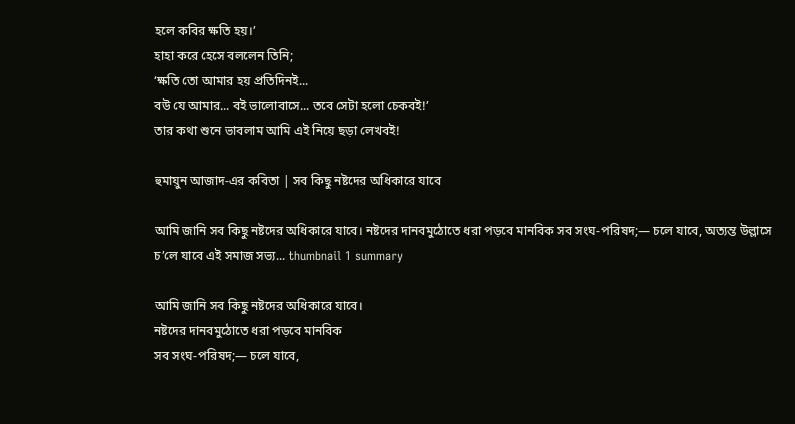হলে কবির ক্ষতি হয়।’
হাহা করে হেসে বললেন তিনি;
‘ক্ষতি তো আমার হয় প্রতিদিনই...
বউ যে আমার... বই ভালোবাসে... তবে সেটা হলো চেকবই!’
তার কথা শুনে ভাবলাম আমি এই নিয়ে ছড়া লেখবই!

হুমায়ুন আজাদ-এর কবিতা | সব কিছু নষ্টদের অধিকারে যাবে

আমি জানি সব কিছু নষ্টদের অধিকারে যাবে। নষ্টদের দানবমুঠোতে ধরা পড়বে মানবিক সব সংঘ-পরিষদ;— চলে যাবে, অত্যন্ত উল্লাসে চ’লে যাবে এই সমাজ সভ্য... thumbnail 1 summary

আমি জানি সব কিছু নষ্টদের অধিকারে যাবে।
নষ্টদের দানবমুঠোতে ধরা পড়বে মানবিক
সব সংঘ-পরিষদ;— চলে যাবে,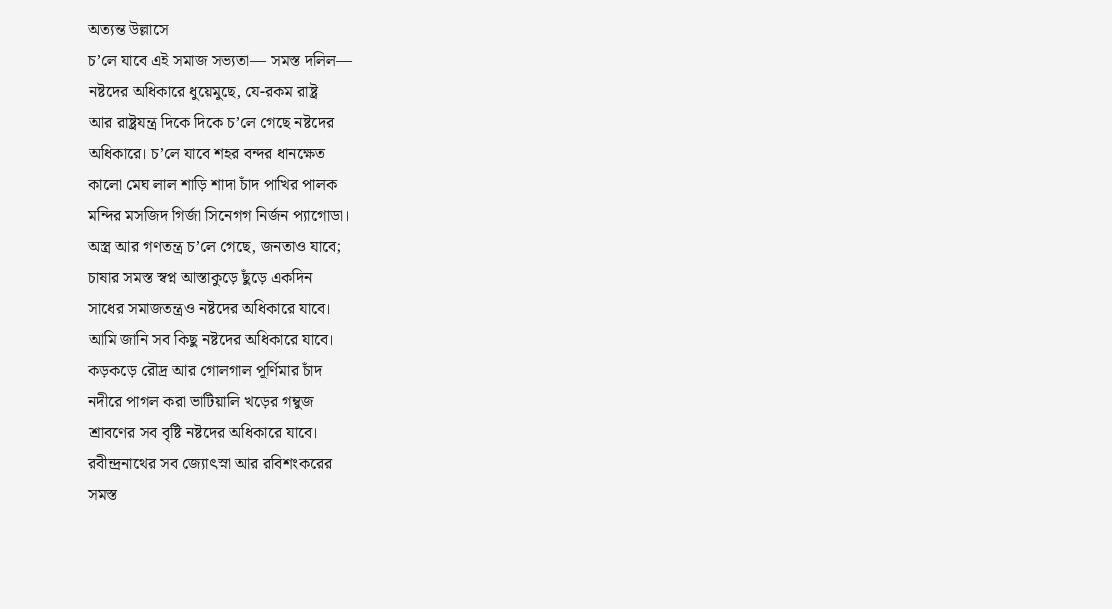অত্যন্ত উল্লাসে
চ’লে যাবে এই সমাজ সভ্যতা— সমস্ত দলিল—
নষ্টদের অধিকারে ধুয়েমুছে, যে-রকম রাষ্ট্র
আর রাষ্ট্রযন্ত্র দিকে দিকে চ’লে গেছে নষ্টদের
অধিকারে। চ’লে যাবে শহর বন্দর ধানক্ষেত
কালো মেঘ লাল শাড়ি শাদা চাঁদ পাখির পালক
মন্দির মসজিদ গির্জা সিনেগগ নির্জন প্যাগোডা।
অস্ত্র আর গণতন্ত্র চ’লে গেছে, জনতাও যাবে;
চাষার সমস্ত স্বপ্ন আস্তাকুড়ে ছুঁড়ে একদিন
সাধের সমাজতন্ত্রও নষ্টদের অধিকারে যাবে।
আমি জানি সব কিছু নষ্টদের অধিকারে যাবে।
কড়কড়ে রৌদ্র আর গোলগাল পূর্ণিমার চাঁদ
নদীরে পাগল করা ভাটিয়ালি খড়ের গম্বুজ
শ্রাবণের সব বৃষ্টি নষ্টদের অধিকারে যাবে।
রবীন্দ্রনাথের সব জ্যোৎস্না আর রবিশংকরের
সমস্ত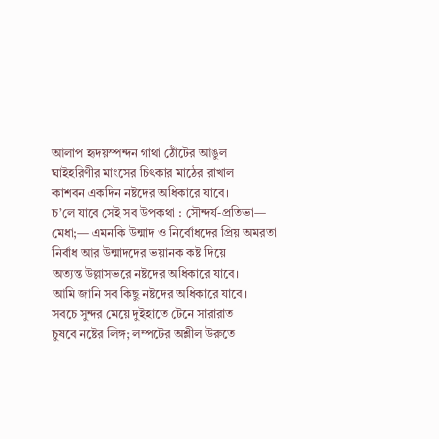আলাপ হৃদয়স্পন্দন গাথা ঠোঁটের আঙুল
ঘাইহরিণীর মাংসের চিৎকার মাঠের রাখাল
কাশবন একদিন নষ্টদের অধিকারে যাবে।
চ’লে যাবে সেই সব উপকথা : সৌন্দর্য-প্রতিভা—
মেধা;— এমনকি উন্মাদ ও নির্বোধদের প্রিয় অমরতা
নির্বাধ আর উন্মাদদের ভয়ানক কষ্ট দিয়ে
অত্যন্ত উল্লাসভরে নষ্টদের অধিকারে যাবে।
আমি জানি সব কিছু নষ্টদের অধিকারে যাবে।
সবচে সুন্দর মেয়ে দুইহাতে টেনে সারারাত
চুষবে নষ্টের লিঙ্গ; লম্পটের অশ্লীল উরুতে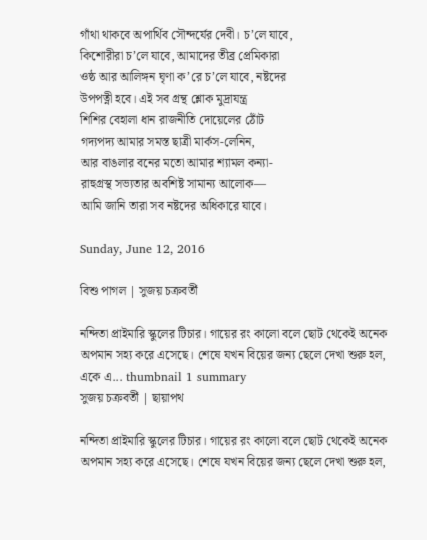গাঁথা থাকবে অপার্থিব সৌন্দর্যের দেবী। চ’লে যাবে,
কিশোরীরা চ’লে যাবে, আমাদের তীব্র প্রেমিকারা
ওষ্ঠ আর আলিঙ্গন ঘৃণা ক’রে চ’লে যাবে, নষ্টদের
উপপত্নী হবে। এই সব গ্রন্থ শ্লোক মুদ্রাযন্ত্র
শিশির বেহালা ধান রাজনীতি দোয়েলের ঠোঁট
গদ্যপদ্য আমার সমস্ত ছাত্রী মার্কস-লেনিন,
আর বাঙলার বনের মতো আমার শ্যামল কন্যা-
রাহুগ্রস্থ সভ্যতার অবশিষ্ট সামান্য আলোক—
আমি জানি তারা সব নষ্টদের অধিকারে যাবে।

Sunday, June 12, 2016

বিশু পাগল | সুজয় চক্রবর্তী

নন্দিতা প্রাইমারি স্কুলের টিচার। গায়ের রং কালো বলে ছোট থেকেই অনেক অপমান সহ্য করে এসেছে। শেষে যখন বিয়ের জন্য ছেলে দেখা শুরু হল, একে এ... thumbnail 1 summary
সুজয় চক্রবর্তী | ছায়াপথ

নন্দিতা প্রাইমারি স্কুলের টিচার। গায়ের রং কালো বলে ছোট থেকেই অনেক অপমান সহ্য করে এসেছে। শেষে যখন বিয়ের জন্য ছেলে দেখা শুরু হল,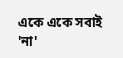একে একে সবাই 'না'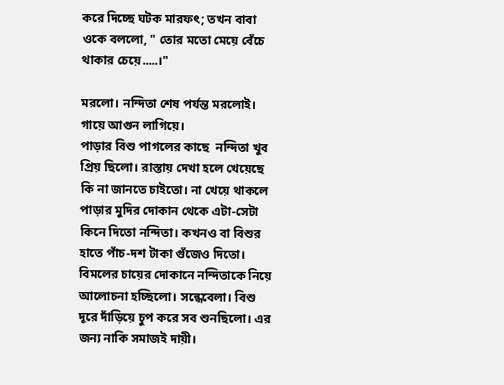করে দিচ্ছে ঘটক মারফৎ; তখন বাবা ওকে বললো, " তোর মতো মেয়ে বেঁচে থাকার চেয়ে.....।"

মরলো। নন্দিতা শেষ পর্যন্ত মরলোই। গায়ে আগুন লাগিয়ে।
পাড়ার বিশু পাগলের কাছে  নন্দিতা খুব প্রিয় ছিলো। রাস্তায় দেখা হলে খেয়েছে কি না জানতে চাইতো। না খেয়ে থাকলে পাড়ার মুদির দোকান থেকে এটা-সেটা কিনে দিতো নন্দিতা। কখনও বা বিশুর হাতে পাঁচ-দশ টাকা গুঁজেও দিতো।
বিমলের চায়ের দোকানে নন্দিতাকে নিয়ে আলোচনা হচ্ছিলো। সন্ধেবেলা। বিশু দূরে দাঁড়িয়ে চুপ করে সব শুনছিলো। এর জন্য নাকি সমাজই দায়ী।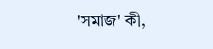'সমাজ' কী,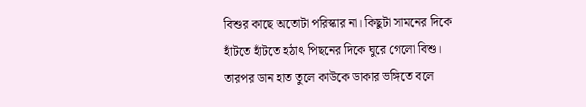বিশুর কাছে অতোটা পরিস্কার না। কিছুটা সামনের দিকে হাঁটতে হাঁটতে হঠাৎ পিছনের দিকে ঘুরে গেলো বিশু। তারপর ডান হাত তুলে কাউকে ডাকার ভঙ্গিতে বলে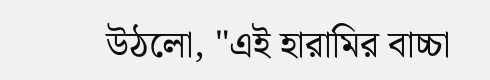উঠলো, "এই হারামির বাচ্চা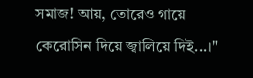সমাজ! আয়, তোরেও গায়ে কেরোসিন দিয়ে জ্বালিয়ে দিই...।"